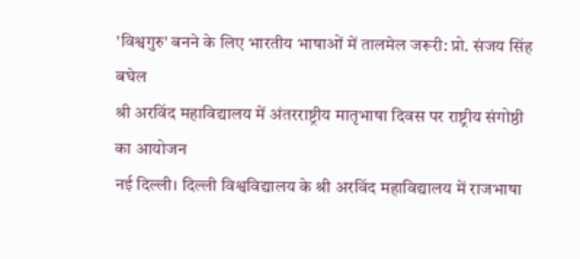'विश्वगुरु' बनने के लिए भारतीय भाषाओं में तालमेल जरूरी: प्रो. संजय सिंह बघेल
श्री अरविंद महाविद्यालय में अंतरराष्ट्रीय मातृभाषा दिवस पर राष्ट्रीय संगोष्ठी का आयोजन
नई दिल्ली। दिल्ली विश्वविद्यालय के श्री अरविंद महाविद्यालय में राजभाषा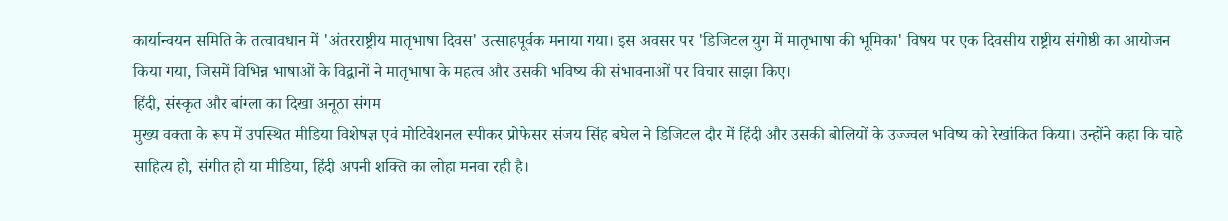कार्यान्वयन समिति के तत्वावधान में 'अंतरराष्ट्रीय मातृभाषा दिवस' उत्साहपूर्वक मनाया गया। इस अवसर पर 'डिजिटल युग में मातृभाषा की भूमिका' विषय पर एक दिवसीय राष्ट्रीय संगोष्ठी का आयोजन किया गया, जिसमें विभिन्न भाषाओं के विद्वानों ने मातृभाषा के महत्व और उसकी भविष्य की संभावनाओं पर विचार साझा किए।
हिंदी, संस्कृत और बांग्ला का दिखा अनूठा संगम
मुख्य वक्ता के रूप में उपस्थित मीडिया विशेषज्ञ एवं मोटिवेशनल स्पीकर प्रोफेसर संजय सिंह बघेल ने डिजिटल दौर में हिंदी और उसकी बोलियों के उज्ज्वल भविष्य को रेखांकित किया। उन्होंने कहा कि चाहे साहित्य हो, संगीत हो या मीडिया, हिंदी अपनी शक्ति का लोहा मनवा रही है।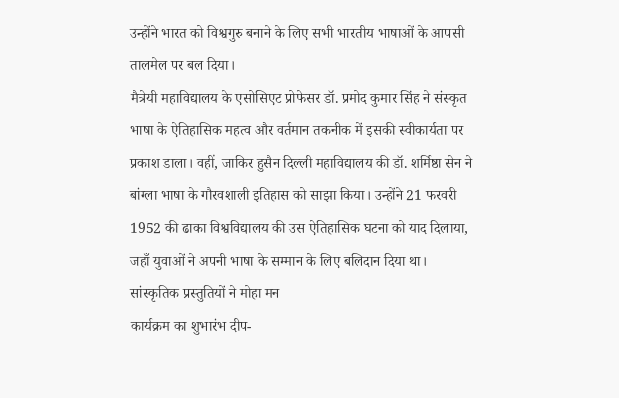उन्होंने भारत को विश्वगुरु बनाने के लिए सभी भारतीय भाषाओं के आपसी तालमेल पर बल दिया।
मैत्रेयी महाविद्यालय के एसोसिएट प्रोफेसर डॉ. प्रमोद कुमार सिंह ने संस्कृत भाषा के ऐतिहासिक महत्व और वर्तमान तकनीक में इसकी स्वीकार्यता पर प्रकाश डाला। वहीं, जाकिर हुसैन दिल्ली महाविद्यालय की डॉ. शर्मिष्ठा सेन ने बांग्ला भाषा के गौरवशाली इतिहास को साझा किया। उन्होंने 21 फरवरी 1952 की ढाका विश्वविद्यालय की उस ऐतिहासिक घटना को याद दिलाया, जहाँ युवाओं ने अपनी भाषा के सम्मान के लिए बलिदान दिया था।
सांस्कृतिक प्रस्तुतियों ने मोहा मन
कार्यक्रम का शुभारंभ दीप-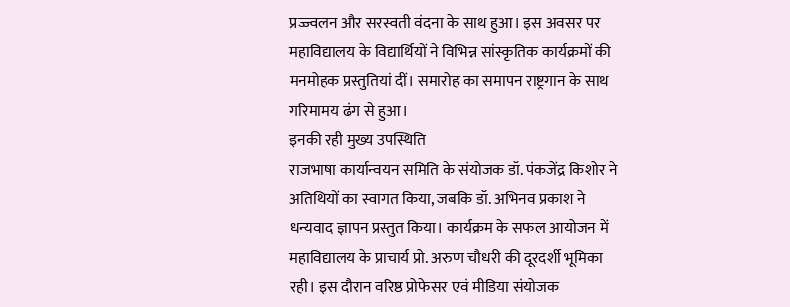प्रज्ज्वलन और सरस्वती वंदना के साथ हुआ। इस अवसर पर महाविद्यालय के विद्यार्थियों ने विभिन्न सांस्कृतिक कार्यक्रमों की मनमोहक प्रस्तुतियां दीं। समारोह का समापन राष्ट्रगान के साथ गरिमामय ढंग से हुआ।
इनकी रही मुख्य उपस्थिति
राजभाषा कार्यान्वयन समिति के संयोजक डॉ. पंकजेंद्र किशोर ने अतिथियों का स्वागत किया, जबकि डॉ. अभिनव प्रकाश ने धन्यवाद ज्ञापन प्रस्तुत किया। कार्यक्रम के सफल आयोजन में महाविद्यालय के प्राचार्य प्रो. अरुण चौधरी की दूरदर्शी भूमिका रही। इस दौरान वरिष्ठ प्रोफेसर एवं मीडिया संयोजक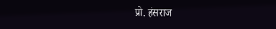प्रो. हंसराज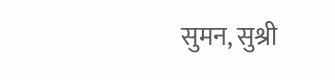सुमन, सुश्री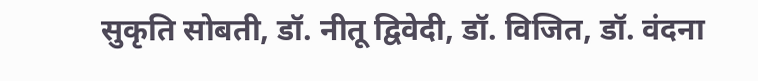सुकृति सोबती, डॉ. नीतू द्विवेदी, डॉ. विजित, डॉ. वंदना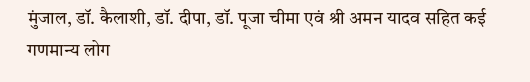मुंजाल, डॉ. कैलाशी, डॉ. दीपा, डॉ. पूजा चीमा एवं श्री अमन यादव सहित कई गणमान्य लोग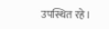उपस्थित रहे।